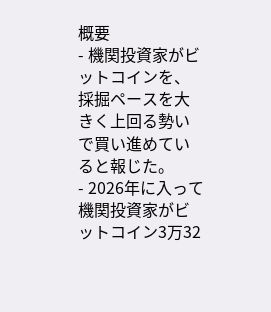概要
- 機関投資家がビットコインを、採掘ペースを大きく上回る勢いで買い進めていると報じた。
- 2026年に入って機関投資家がビットコイン3万32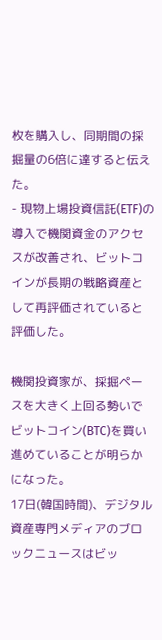枚を購入し、同期間の採掘量の6倍に達すると伝えた。
- 現物上場投資信託(ETF)の導入で機関資金のアクセスが改善され、ビットコインが長期の戦略資産として再評価されていると評価した。

機関投資家が、採掘ペースを大きく上回る勢いでビットコイン(BTC)を買い進めていることが明らかになった。
17日(韓国時間)、デジタル資産専門メディアのブロックニュースはビッ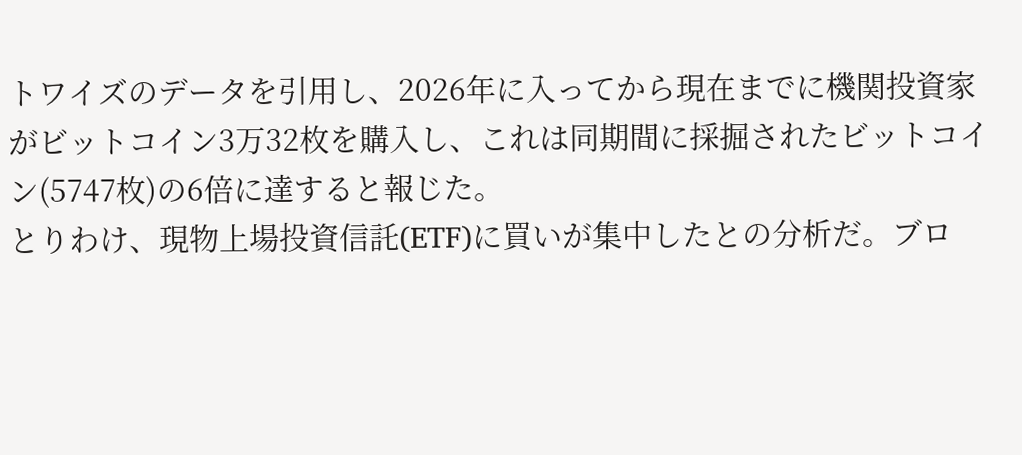トワイズのデータを引用し、2026年に入ってから現在までに機関投資家がビットコイン3万32枚を購入し、これは同期間に採掘されたビットコイン(5747枚)の6倍に達すると報じた。
とりわけ、現物上場投資信託(ETF)に買いが集中したとの分析だ。ブロ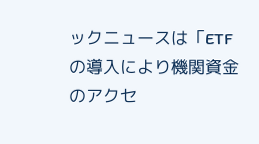ックニュースは「ETFの導入により機関資金のアクセ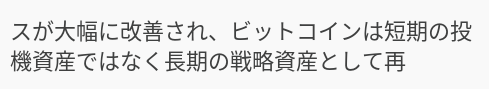スが大幅に改善され、ビットコインは短期の投機資産ではなく長期の戦略資産として再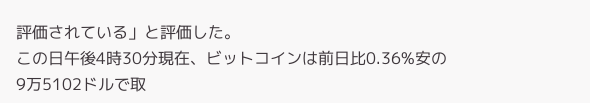評価されている」と評価した。
この日午後4時30分現在、ビットコインは前日比0.36%安の9万5102ドルで取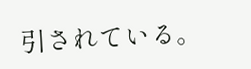引されている。